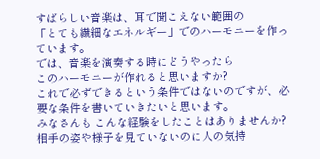すばらしい音楽は、耳で聞こえない範囲の
「とても繊細なエネルギー」でのハーモニーを作っています。
では、音楽を演奏する時にどうやったら
このハーモニーが作れると思いますか?
これで必ずできるという条件ではないのですが、必要な条件を書いていきたいと思います。
みなさんも こんな経験をしたことはありませんか?
相手の姿や様子を見ていないのに人の気持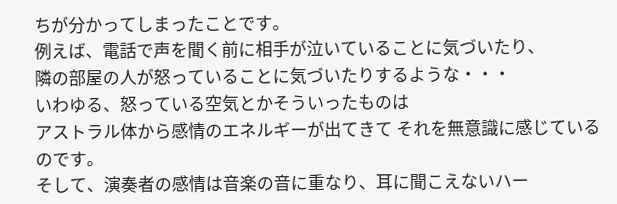ちが分かってしまったことです。
例えば、電話で声を聞く前に相手が泣いていることに気づいたり、
隣の部屋の人が怒っていることに気づいたりするような・・・
いわゆる、怒っている空気とかそういったものは
アストラル体から感情のエネルギーが出てきて それを無意識に感じているのです。
そして、演奏者の感情は音楽の音に重なり、耳に聞こえないハー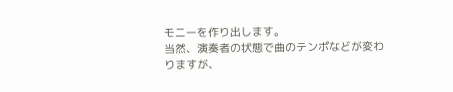モニーを作り出します。
当然、演奏者の状態で曲のテンポなどが変わりますが、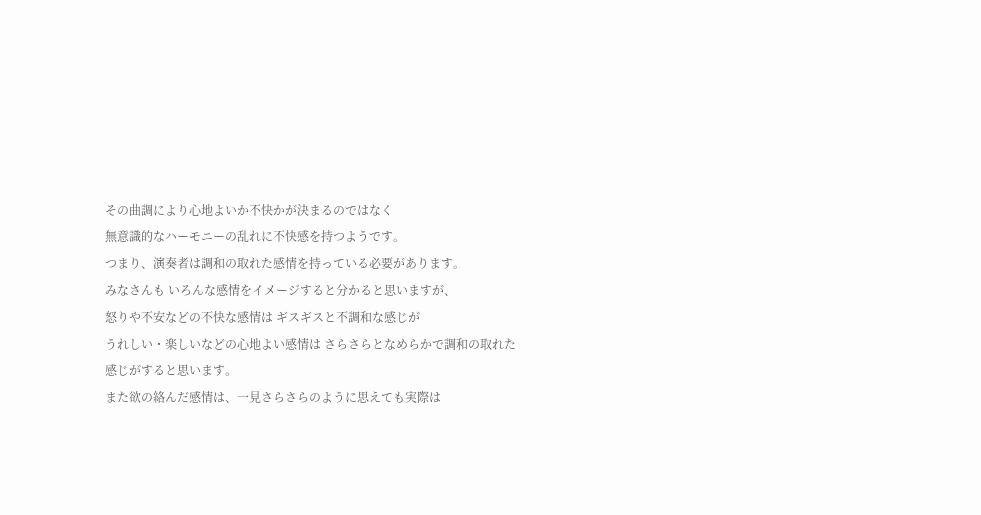その曲調により心地よいか不快かが決まるのではなく
無意識的なハーモニーの乱れに不快感を持つようです。
つまり、演奏者は調和の取れた感情を持っている必要があります。
みなさんも いろんな感情をイメージすると分かると思いますが、
怒りや不安などの不快な感情は ギスギスと不調和な感じが
うれしい・楽しいなどの心地よい感情は さらさらとなめらかで調和の取れた感じがすると思います。
また欲の絡んだ感情は、一見さらさらのように思えても実際は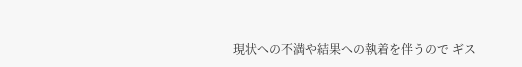現状への不満や結果への執着を伴うので ギス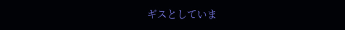ギスとしていま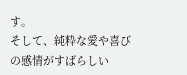す。
そして、純粋な愛や喜びの感情がすばらしい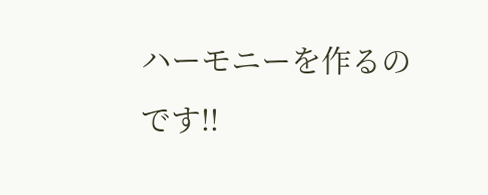ハーモニーを作るのです!!